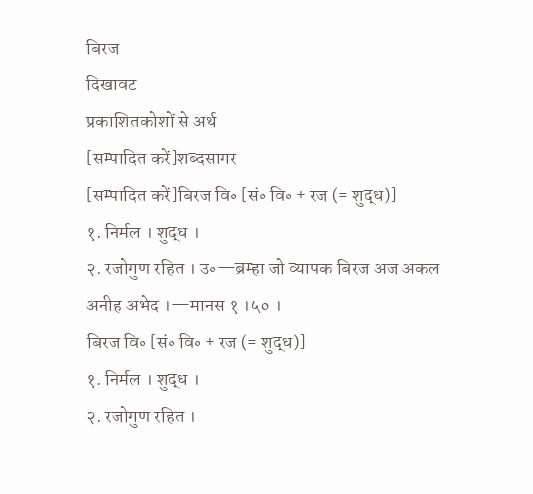बिरज
दिखावट
प्रकाशितकोशों से अर्थ
[सम्पादित करें]शब्दसागर
[सम्पादित करें]बिरज वि॰ [सं॰ वि॰ + रज (= शुद्ध)]
१. निर्मल । शुद्ध ।
२. रजोगुण रहित । उ॰—ब्रम्हा जो व्यापक बिरज अज अकल अनीह अभेद ।—मानस १ ।५० ।
बिरज वि॰ [सं॰ वि॰ + रज (= शुद्ध)]
१. निर्मल । शुद्ध ।
२. रजोगुण रहित ।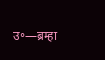उ॰—ब्रम्हा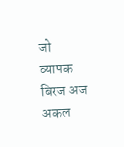जो व्यापक बिरज अज अकल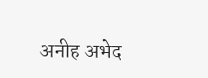अनीह अभेद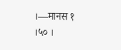।—मानस १ ।५० ।